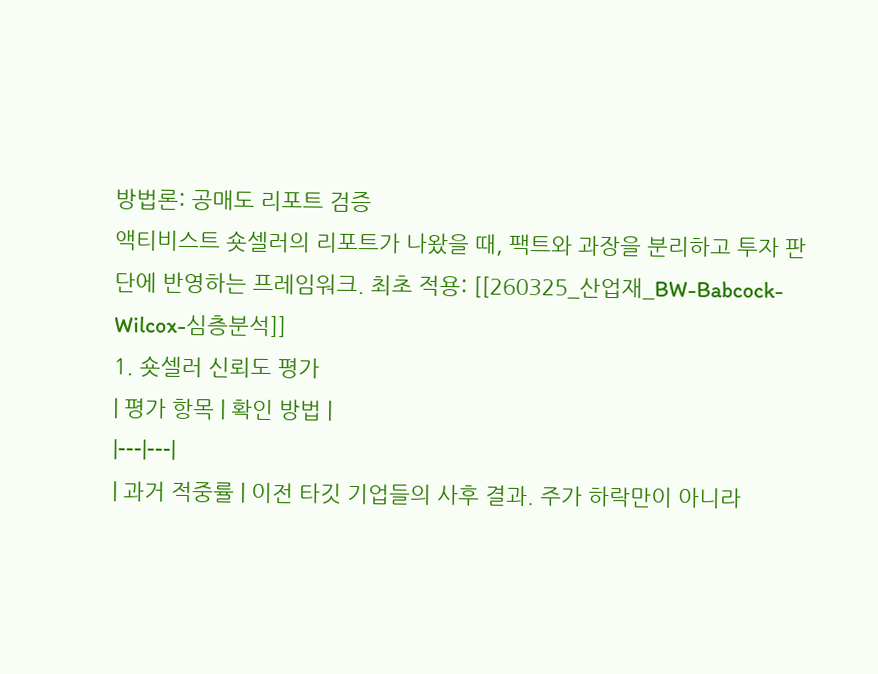방법론: 공매도 리포트 검증
액티비스트 숏셀러의 리포트가 나왔을 때, 팩트와 과장을 분리하고 투자 판단에 반영하는 프레임워크. 최초 적용: [[260325_산업재_BW-Babcock-Wilcox-심층분석]]
1. 숏셀러 신뢰도 평가
| 평가 항목 | 확인 방법 |
|---|---|
| 과거 적중률 | 이전 타깃 기업들의 사후 결과. 주가 하락만이 아니라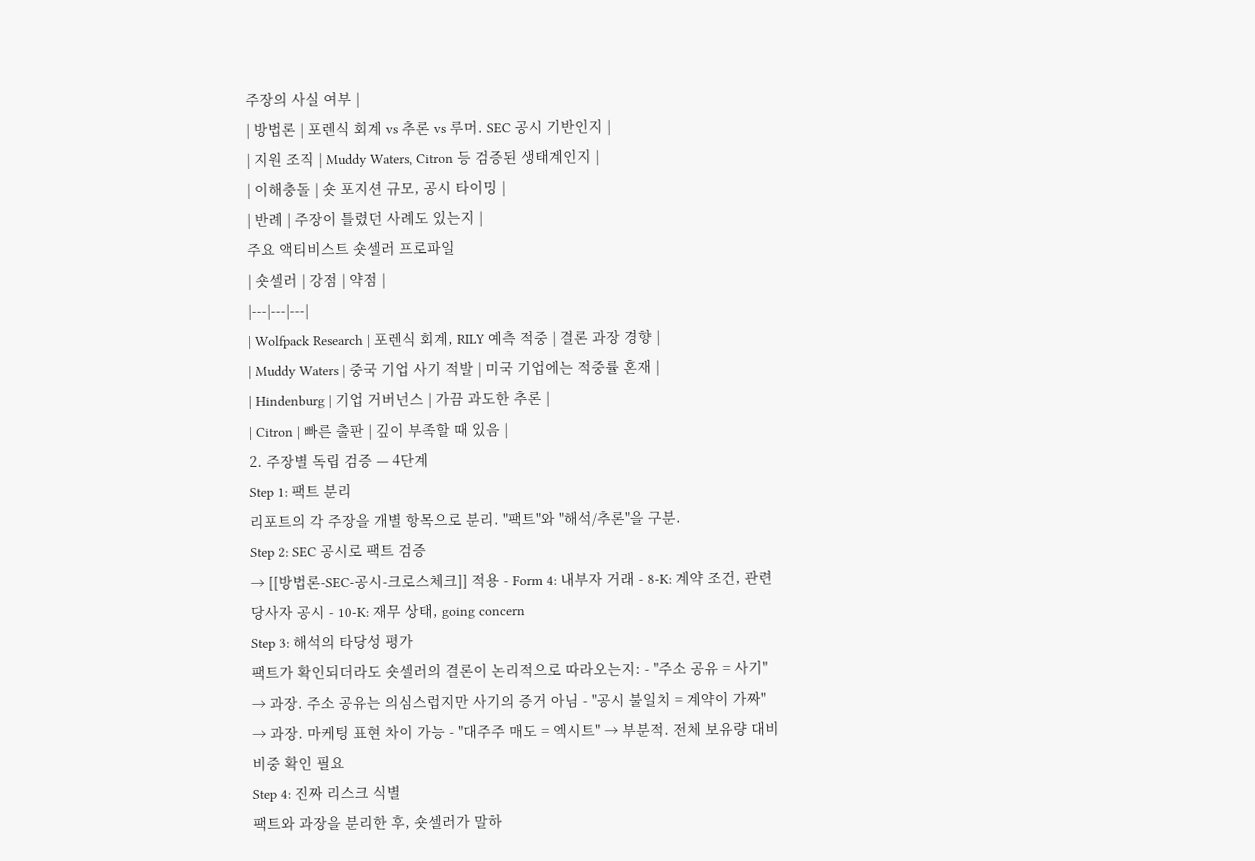주장의 사실 여부 |
| 방법론 | 포렌식 회계 vs 추론 vs 루머. SEC 공시 기반인지 |
| 지원 조직 | Muddy Waters, Citron 등 검증된 생태계인지 |
| 이해충돌 | 숏 포지션 규모, 공시 타이밍 |
| 반례 | 주장이 틀렸던 사례도 있는지 |
주요 액티비스트 숏셀러 프로파일
| 숏셀러 | 강점 | 약점 |
|---|---|---|
| Wolfpack Research | 포렌식 회계, RILY 예측 적중 | 결론 과장 경향 |
| Muddy Waters | 중국 기업 사기 적발 | 미국 기업에는 적중률 혼재 |
| Hindenburg | 기업 거버넌스 | 가끔 과도한 추론 |
| Citron | 빠른 출판 | 깊이 부족할 때 있음 |
2. 주장별 독립 검증 — 4단계
Step 1: 팩트 분리
리포트의 각 주장을 개별 항목으로 분리. "팩트"와 "해석/추론"을 구분.
Step 2: SEC 공시로 팩트 검증
→ [[방법론-SEC-공시-크로스체크]] 적용 - Form 4: 내부자 거래 - 8-K: 계약 조건, 관련당사자 공시 - 10-K: 재무 상태, going concern
Step 3: 해석의 타당성 평가
팩트가 확인되더라도 숏셀러의 결론이 논리적으로 따라오는지: - "주소 공유 = 사기" → 과장. 주소 공유는 의심스럽지만 사기의 증거 아님 - "공시 불일치 = 계약이 가짜" → 과장. 마케팅 표현 차이 가능 - "대주주 매도 = 엑시트" → 부분적. 전체 보유량 대비 비중 확인 필요
Step 4: 진짜 리스크 식별
팩트와 과장을 분리한 후, 숏셀러가 말하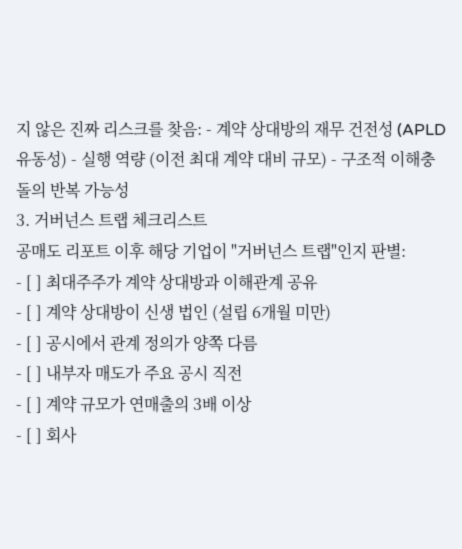지 않은 진짜 리스크를 찾음: - 계약 상대방의 재무 건전성 (APLD 유동성) - 실행 역량 (이전 최대 계약 대비 규모) - 구조적 이해충돌의 반복 가능성
3. 거버넌스 트랩 체크리스트
공매도 리포트 이후 해당 기업이 "거버넌스 트랩"인지 판별:
- [ ] 최대주주가 계약 상대방과 이해관계 공유
- [ ] 계약 상대방이 신생 법인 (설립 6개월 미만)
- [ ] 공시에서 관계 정의가 양쪽 다름
- [ ] 내부자 매도가 주요 공시 직전
- [ ] 계약 규모가 연매출의 3배 이상
- [ ] 회사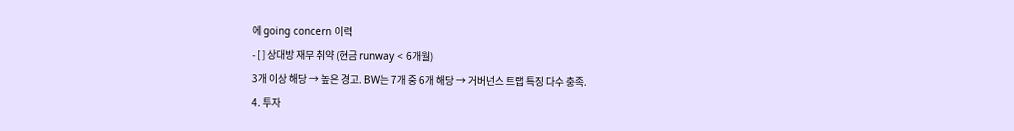에 going concern 이력
- [ ] 상대방 재무 취약 (현금 runway < 6개월)
3개 이상 해당 → 높은 경고. BW는 7개 중 6개 해당 → 거버넌스 트랩 특징 다수 충족.
4. 투자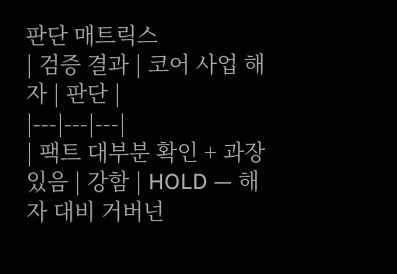판단 매트릭스
| 검증 결과 | 코어 사업 해자 | 판단 |
|---|---|---|
| 팩트 대부분 확인 + 과장 있음 | 강함 | HOLD — 해자 대비 거버넌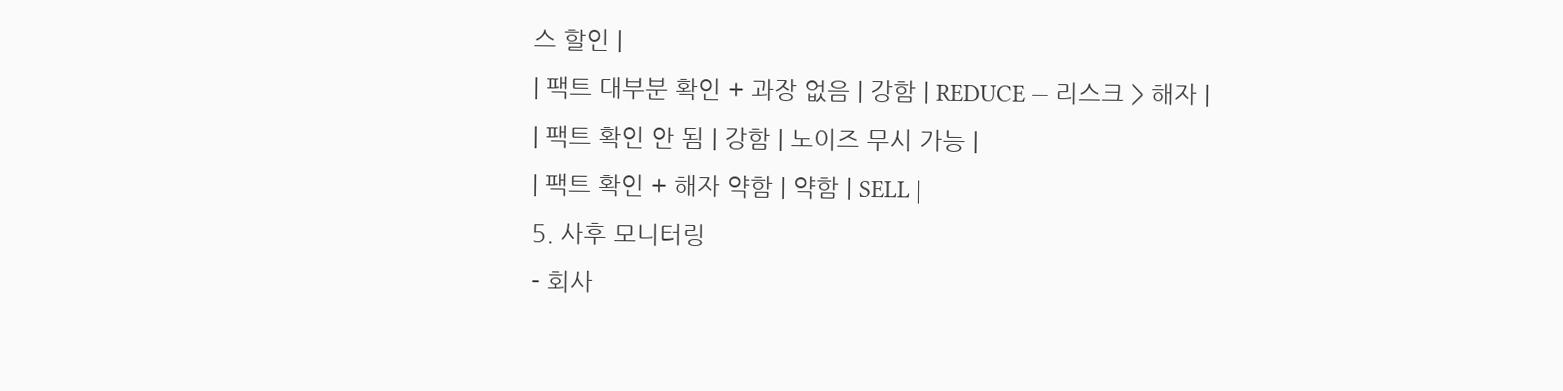스 할인 |
| 팩트 대부분 확인 + 과장 없음 | 강함 | REDUCE — 리스크 > 해자 |
| 팩트 확인 안 됨 | 강함 | 노이즈 무시 가능 |
| 팩트 확인 + 해자 약함 | 약함 | SELL |
5. 사후 모니터링
- 회사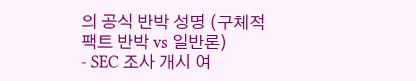의 공식 반박 성명 (구체적 팩트 반박 vs 일반론)
- SEC 조사 개시 여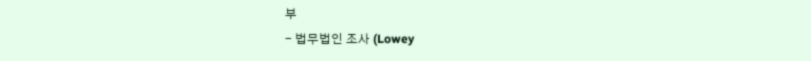부
- 법무법인 조사 (Lowey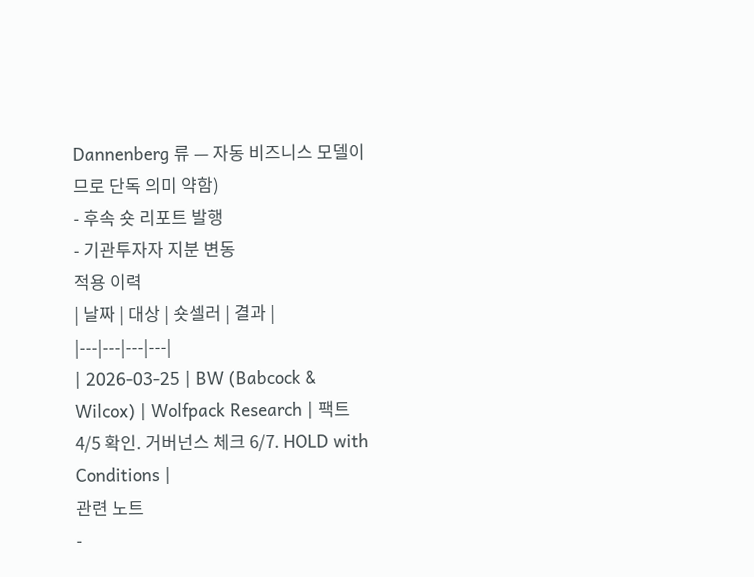Dannenberg 류 — 자동 비즈니스 모델이므로 단독 의미 약함)
- 후속 숏 리포트 발행
- 기관투자자 지분 변동
적용 이력
| 날짜 | 대상 | 숏셀러 | 결과 |
|---|---|---|---|
| 2026-03-25 | BW (Babcock & Wilcox) | Wolfpack Research | 팩트 4/5 확인. 거버넌스 체크 6/7. HOLD with Conditions |
관련 노트
-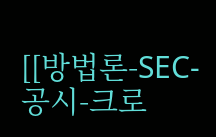[[방법론-SEC-공시-크로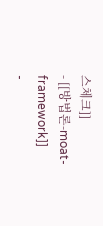스체크]]
- [[방법론-moat-framework]]
-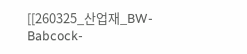[[260325_산업재_BW-Babcock-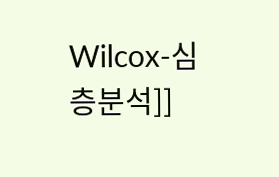Wilcox-심층분석]]